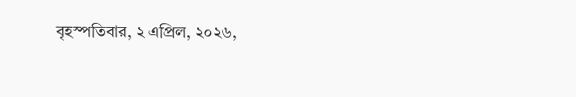বৃহস্পতিবার, ২ এপ্রিল, ২০২৬,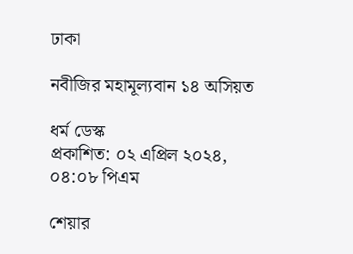ঢাকা

নবীজির মহামূল্যবান ১৪ অসিয়ত

ধর্ম ডেস্ক
প্রকাশিত: ০২ এপ্রিল ২০২৪, ০৪:০৮ পিএম

শেয়ার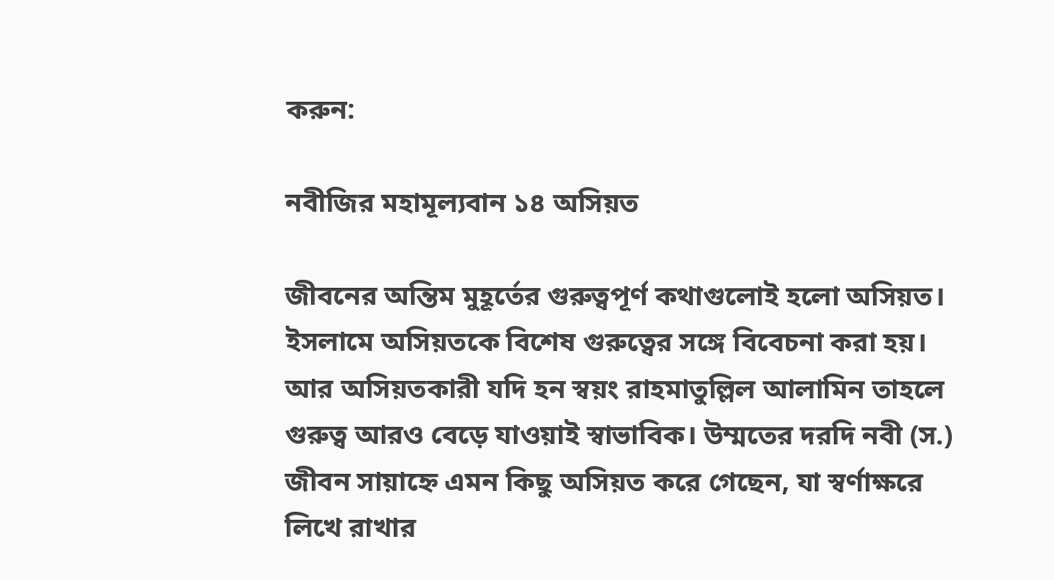করুন:

নবীজির মহামূল্যবান ১৪ অসিয়ত

জীবনের অন্তিম মুহূর্তের গুরুত্বপূর্ণ কথাগুলোই হলো অসিয়ত। ইসলামে অসিয়তকে বিশেষ গুরুত্বের সঙ্গে বিবেচনা করা হয়। আর অসিয়তকারী যদি হন স্বয়ং রাহমাতুল্লিল আলামিন তাহলে গুরুত্ব আরও বেড়ে যাওয়াই স্বাভাবিক। উম্মতের দরদি নবী (স.) জীবন সায়াহ্নে এমন কিছু অসিয়ত করে গেছেন, যা স্বর্ণাক্ষরে লিখে রাখার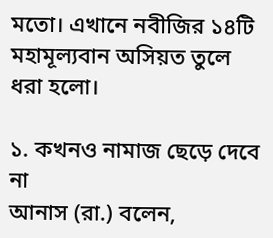মতো। এখানে নবীজির ১৪টি মহামূল্যবান অসিয়ত তুলে ধরা হলো।

১. কখনও নামাজ ছেড়ে দেবে না
আনাস (রা.) বলেন,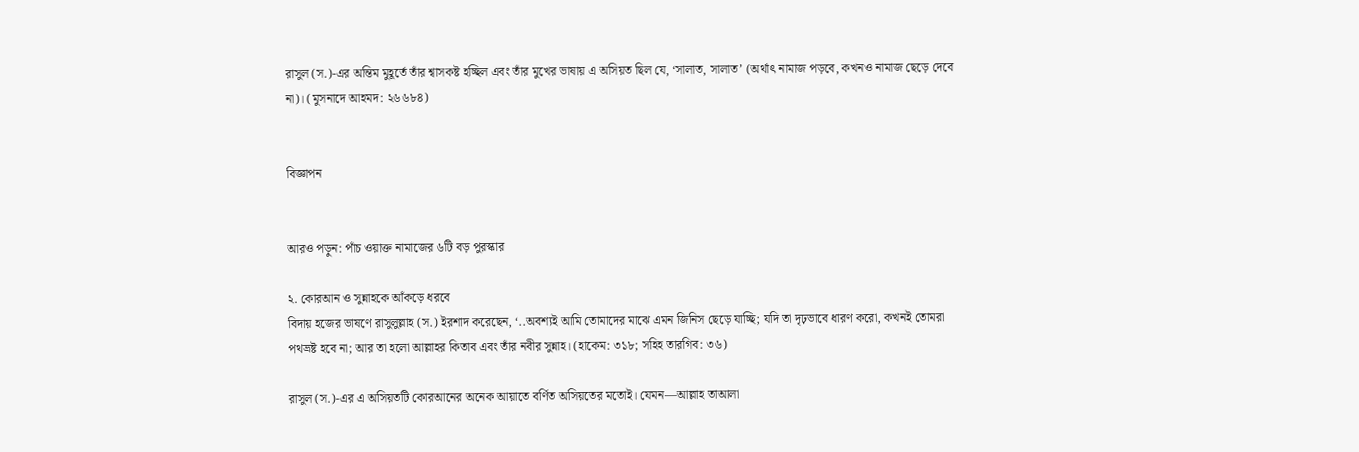রাসুল (স.)-এর অন্তিম মুহূর্তে তাঁর শ্বাসকষ্ট হচ্ছিল এবং তাঁর মুখের ভাষায় এ অসিয়ত ছিল যে, ‘সালাত, সালাত’ (অর্থাৎ নামাজ পড়বে, কখনও নামাজ ছেড়ে দেবে না)। (মুসনাদে আহমদ: ২৬৬৮৪)


বিজ্ঞাপন


আরও পড়ুন: পাঁচ ওয়াক্ত নামাজের ৬টি বড় পুরস্কার

২. কোরআন ও সুন্নাহকে আঁকড়ে ধরবে
বিদায় হজের ভাষণে রাসুলুল্লাহ (স.) ইরশাদ করেছেন, ‘..অবশ্যই আমি তোমাদের মাঝে এমন জিনিস ছেড়ে যাচ্ছি; যদি তা দৃঢ়ভাবে ধারণ করো, কখনই তোমরা পথভ্রষ্ট হবে না; আর তা হলো আল্লাহর কিতাব এবং তাঁর নবীর সুন্নাহ। (হাকেম: ৩১৮; সহিহ তারগিব: ৩৬)

রাসুল (স.)-এর এ অসিয়তটি কোরআনের অনেক আয়াতে বর্ণিত অসিয়তের মতোই। যেমন—আল্লাহ তাআলা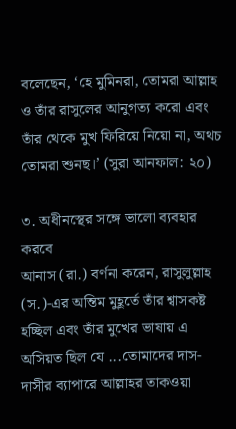বলেছেন, ‘হে মুমিনরা, তোমরা আল্লাহ ও তাঁর রাসুলের আনুগত্য করো এবং তাঁর থেকে মুখ ফিরিয়ে নিয়ো না, অথচ তোমরা শুনছ।’ (সুরা আনফাল: ২০)

৩. অধীনস্থের সঙ্গে ভালো ব্যবহার করবে
আনাস (রা.) বর্ণনা করেন, রাসুলুল্লাহ (স.)-এর অন্তিম মুহূর্তে তাঁর শ্বাসকষ্ট হচ্ছিল এবং তাঁর মুখের ভাষায় এ অসিয়ত ছিল যে ...তোমাদের দাস-দাসীর ব্যাপারে আল্লাহর তাকওয়া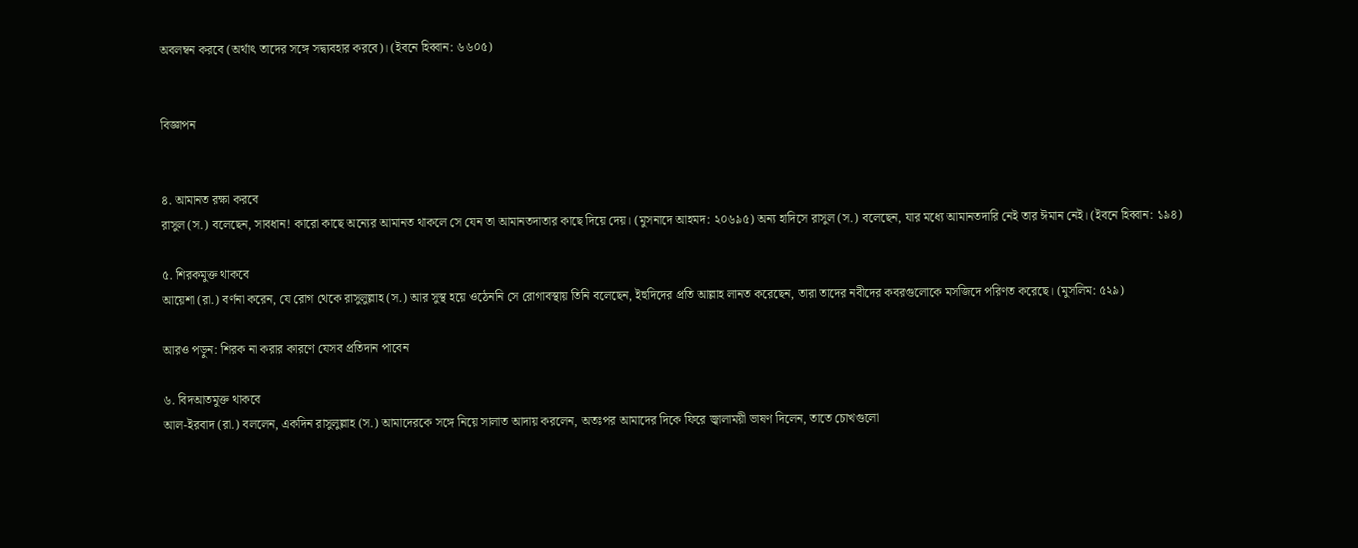অবলম্বন করবে (অর্থাৎ তাদের সঙ্গে সদ্ব্যবহার করবে)। (ইবনে হিব্বান: ৬৬০৫)


বিজ্ঞাপন


৪. আমানত রক্ষা করবে
রাসুল (স.) বলেছেন, সাবধান! কারো কাছে অন্যের আমানত থাকলে সে যেন তা আমানতদাতার কাছে দিয়ে দেয়। (মুসনাদে আহমদ: ২০৬৯৫) অন্য হাদিসে রাসুল (স.) বলেছেন, যার মধ্যে আমানতদারি নেই তার ঈমান নেই। (ইবনে হিব্বান: ১৯৪)

৫. শিরকমুক্ত থাকবে
আয়েশা (রা.) বর্ণনা করেন, যে রোগ থেকে রাসুলুল্লাহ (স.) আর সুস্থ হয়ে ওঠেননি সে রোগাবস্থায় তিনি বলেছেন, ইহুদিদের প্রতি আল্লাহ লানত করেছেন, তারা তাদের নবীদের কবরগুলোকে মসজিদে পরিণত করেছে। (মুসলিম: ৫২৯)

আরও পড়ুন: শিরক না করার কারণে যেসব প্রতিদান পাবেন

৬. বিদআতমুক্ত থাকবে
আল-ইরবাদ (রা.) বললেন, একদিন রাসুলুল্লাহ (স.) আমাদেরকে সঙ্গে নিয়ে সালাত আদায় করলেন, অতঃপর আমাদের দিকে ফিরে জ্বালাময়ী ভাষণ দিলেন, তাতে চোখগুলো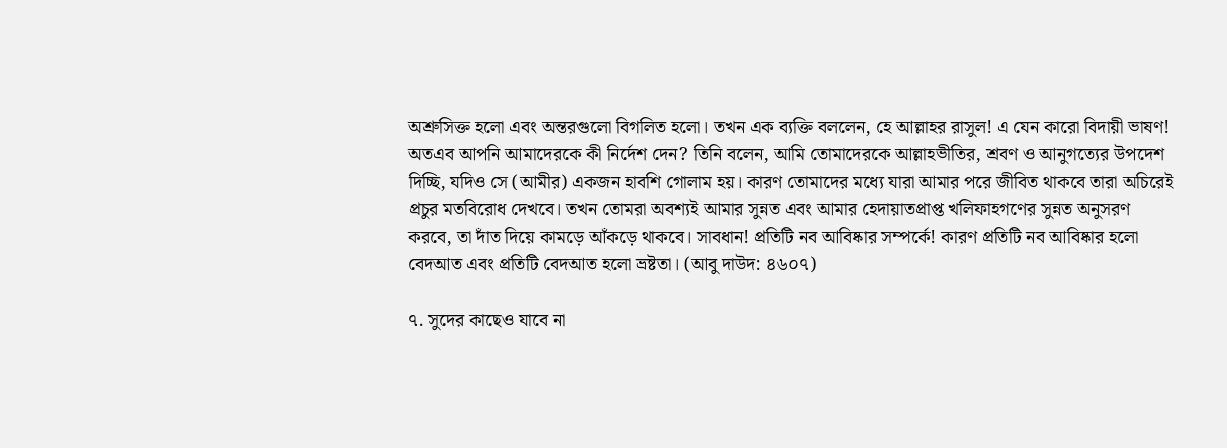অশ্রুসিক্ত হলো এবং অন্তরগুলো বিগলিত হলো। তখন এক ব্যক্তি বললেন, হে আল্লাহর রাসুল! এ যেন কারো বিদায়ী ভাষণ! অতএব আপনি আমাদেরকে কী নির্দেশ দেন? তিনি বলেন, আমি তোমাদেরকে আল্লাহভীতির, শ্রবণ ও আনুগত্যের উপদেশ দিচ্ছি, যদিও সে (আমীর) একজন হাবশি গোলাম হয়। কারণ তোমাদের মধ্যে যারা আমার পরে জীবিত থাকবে তারা অচিরেই প্রচুর মতবিরোধ দেখবে। তখন তোমরা অবশ্যই আমার সুন্নত এবং আমার হেদায়াতপ্রাপ্ত খলিফাহগণের সুন্নত অনুসরণ করবে, তা দাঁত দিয়ে কামড়ে আঁকড়ে থাকবে। সাবধান! প্রতিটি নব আবিষ্কার সম্পর্কে! কারণ প্রতিটি নব আবিষ্কার হলো বেদআত এবং প্রতিটি বেদআত হলো ভ্রষ্টতা। (আবু দাউদ: ৪৬০৭)

৭. সুদের কাছেও যাবে না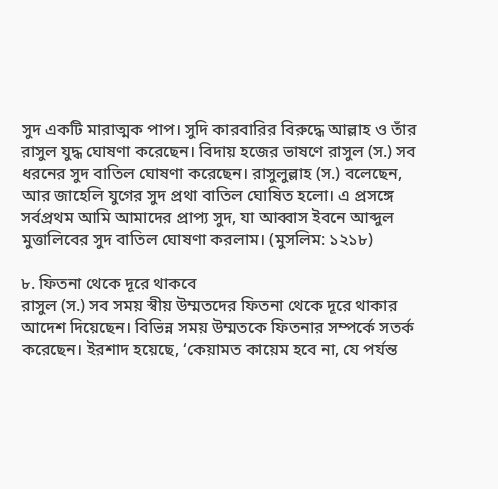সুদ একটি মারাত্মক পাপ। সুদি কারবারির বিরুদ্ধে আল্লাহ ও তাঁর রাসুল যুদ্ধ ঘোষণা করেছেন। বিদায় হজের ভাষণে রাসুল (স.) সব ধরনের সুদ বাতিল ঘোষণা করেছেন। রাসুলুল্লাহ (স.) বলেছেন, আর জাহেলি যুগের সুদ প্রথা বাতিল ঘোষিত হলো। এ প্রসঙ্গে সর্বপ্রথম আমি আমাদের প্রাপ্য সুদ, যা আব্বাস ইবনে আব্দুল মুত্তালিবের সুদ বাতিল ঘোষণা করলাম। (মুসলিম: ১২১৮)

৮. ফিতনা থেকে দূরে থাকবে
রাসুল (স.) সব সময় স্বীয় উম্মতদের ফিতনা থেকে দূরে থাকার আদেশ দিয়েছেন। বিভিন্ন সময় উম্মতকে ফিতনার সম্পর্কে সতর্ক করেছেন। ইরশাদ হয়েছে, ‘কেয়ামত কায়েম হবে না, যে পর্যন্ত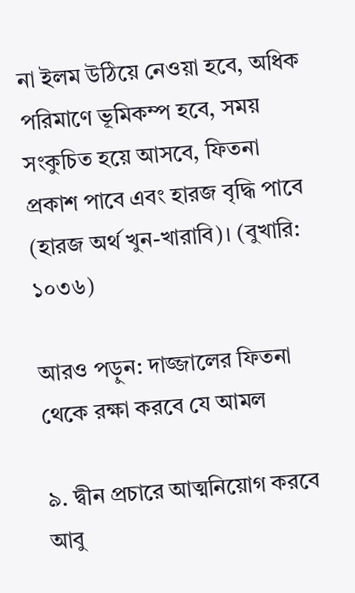না ইলম উঠিয়ে নেওয়া হবে, অধিক পরিমাণে ভূমিকম্প হবে, সময় সংকুচিত হয়ে আসবে, ফিতনা প্রকাশ পাবে এবং হারজ বৃদ্ধি পাবে (হারজ অর্থ খুন-খারাবি)। (বুখারি: ১০৩৬)

আরও পড়ুন: দাজ্জালের ফিতনা থেকে রক্ষা করবে যে আমল

৯. দ্বীন প্রচারে আত্মনিয়োগ করবে
আবু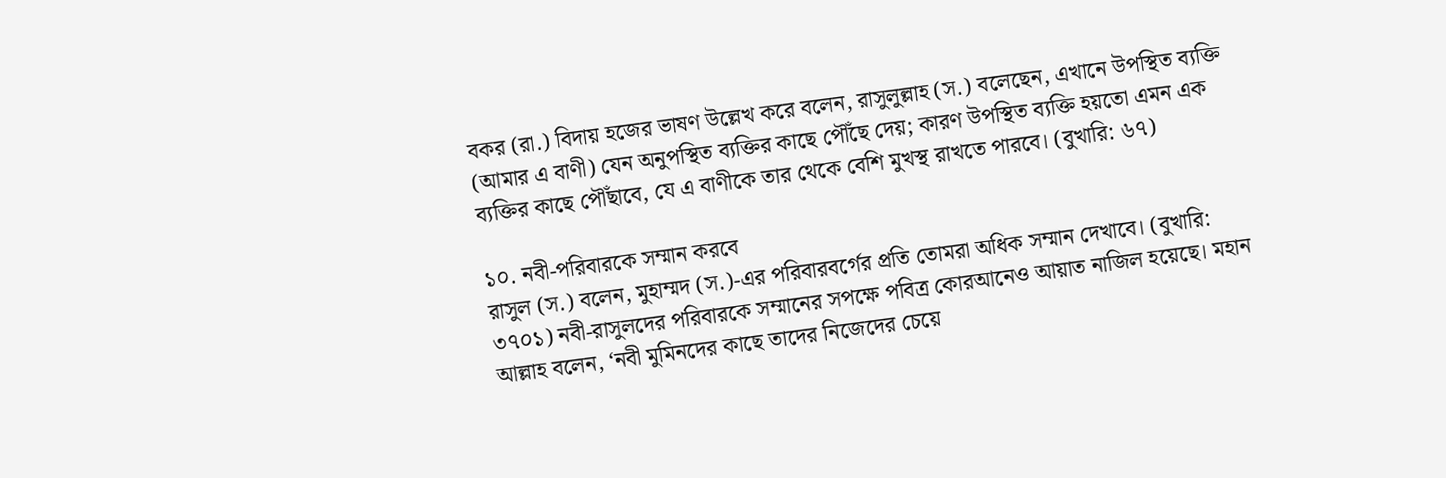বকর (রা.) বিদায় হজের ভাষণ উল্লেখ করে বলেন, রাসুলুল্লাহ (স.) বলেছেন, এখানে উপস্থিত ব্যক্তি (আমার এ বাণী) যেন অনুপস্থিত ব্যক্তির কাছে পৌঁছে দেয়; কারণ উপস্থিত ব্যক্তি হয়তো এমন এক ব্যক্তির কাছে পৌঁছাবে, যে এ বাণীকে তার থেকে বেশি মুখস্থ রাখতে পারবে। (বুখারি: ৬৭)

১০. নবী-পরিবারকে সম্মান করবে
রাসুল (স.) বলেন, মুহাম্মদ (স.)-এর পরিবারবর্গের প্রতি তোমরা অধিক সম্মান দেখাবে। (বুখারি: ৩৭০১) নবী-রাসুলদের পরিবারকে সম্মানের সপক্ষে পবিত্র কোরআনেও আয়াত নাজিল হয়েছে। মহান আল্লাহ বলেন, ‘নবী মুমিনদের কাছে তাদের নিজেদের চেয়ে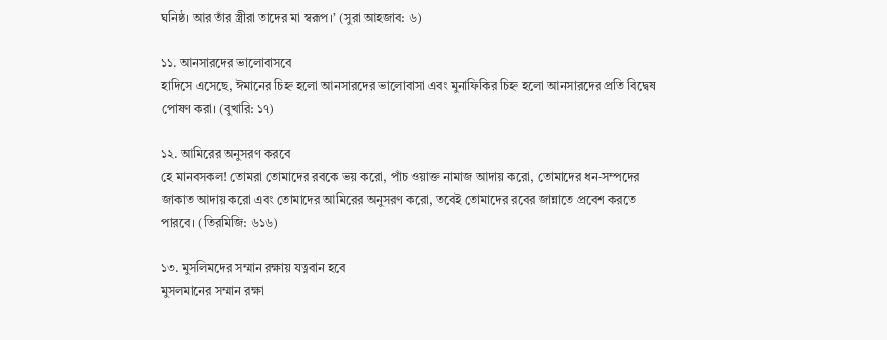ঘনিষ্ঠ। আর তাঁর স্ত্রীরা তাদের মা স্বরূপ।’ (সুরা আহজাব: ৬)

১১. আনসারদের ভালোবাসবে
হাদিসে এসেছে, ঈমানের চিহ্ন হলো আনসারদের ভালোবাসা এবং মুনাফিকির চিহ্ন হলো আনসারদের প্রতি বিদ্বেষ পোষণ করা। (বুখারি: ১৭)

১২. আমিরের অনুসরণ করবে
হে মানবসকল! তোমরা তোমাদের রবকে ভয় করো, পাঁচ ওয়াক্ত নামাজ আদায় করো, তোমাদের ধন-সম্পদের জাকাত আদায় করো এবং তোমাদের আমিরের অনুসরণ করো, তবেই তোমাদের রবের জান্নাতে প্রবেশ করতে পারবে। (তিরমিজি: ৬১৬)

১৩. মুসলিমদের সম্মান রক্ষায় যত্নবান হবে
মুসলমানের সম্মান রক্ষা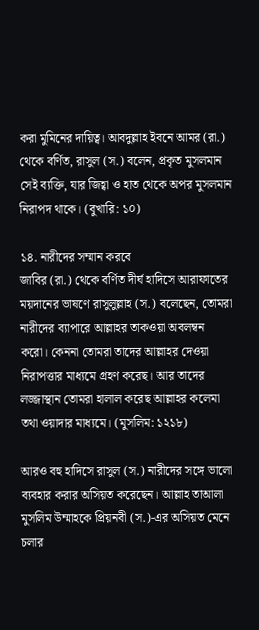করা মুমিনের দায়িত্ব। আবদুল্লাহ ইবনে আমর (রা.) থেকে বর্ণিত, রাসুল (স.) বলেন, প্রকৃত মুসলমান সেই ব্যক্তি, যার জিহ্বা ও হাত থেকে অপর মুসলমান নিরাপদ থাকে। (বুখারি: ১০)

১৪. নারীদের সম্মান করবে
জাবির (রা.) থেকে বর্ণিত দীর্ঘ হাদিসে আরাফাতের ময়দানের ভাষণে রাসুলুল্লাহ (স.) বলেছেন, তোমরা নারীদের ব্যাপারে আল্লাহর তাকওয়া অবলম্বন করো। কেননা তোমরা তাদের আল্লাহর দেওয়া নিরাপত্তার মাধ্যমে গ্রহণ করেছ। আর তাদের লজ্জাস্থান তোমরা হালাল করেছ আল্লাহর কলেমা তথা ওয়াদার মাধ্যমে। (মুসলিম: ১২১৮)

আরও বহু হাদিসে রাসুল (স.) নারীদের সঙ্গে ভালো ব্যবহার করার অসিয়ত করেছেন। আল্লাহ তাআলা মুসলিম উম্মাহকে প্রিয়নবী (স.)-এর অসিয়ত মেনে চলার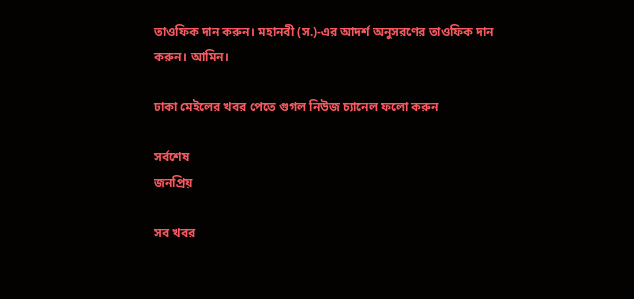তাওফিক দান করুন। মহানবী (স.)-এর আদর্শ অনুসরণের তাওফিক দান করুন। আমিন।

ঢাকা মেইলের খবর পেতে গুগল নিউজ চ্যানেল ফলো করুন

সর্বশেষ
জনপ্রিয়

সব খবর